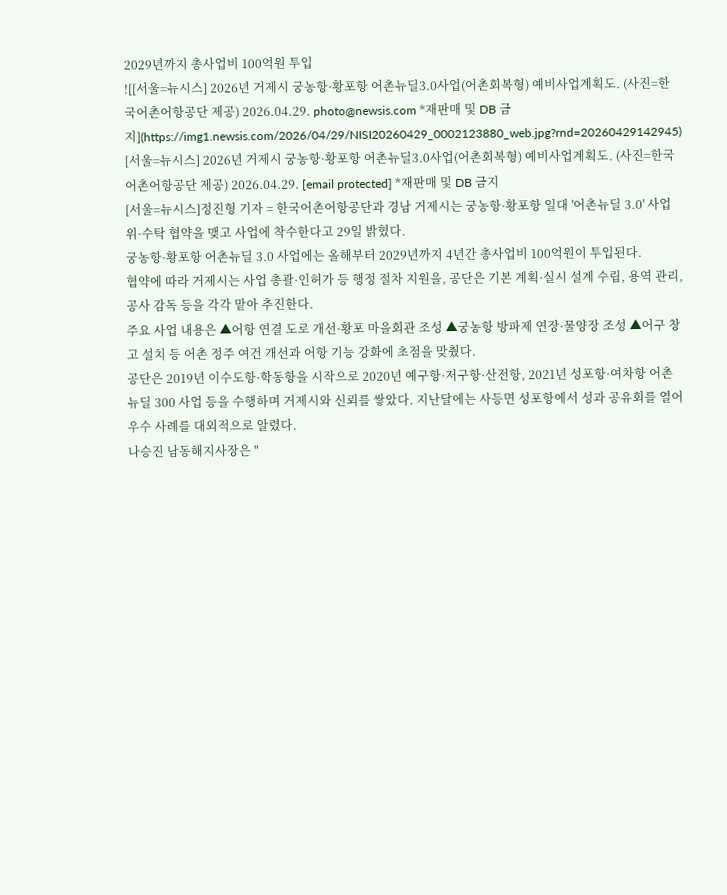2029년까지 총사업비 100억원 투입
![[서울=뉴시스] 2026년 거제시 궁농항·황포항 어촌뉴딜3.0사업(어촌회복형) 예비사업계획도. (사진=한국어촌어항공단 제공) 2026.04.29. photo@newsis.com *재판매 및 DB 금지](https://img1.newsis.com/2026/04/29/NISI20260429_0002123880_web.jpg?rnd=20260429142945)
[서울=뉴시스] 2026년 거제시 궁농항·황포항 어촌뉴딜3.0사업(어촌회복형) 예비사업계획도. (사진=한국어촌어항공단 제공) 2026.04.29. [email protected] *재판매 및 DB 금지
[서울=뉴시스]정진형 기자 = 한국어촌어항공단과 경남 거제시는 궁농항·황포항 일대 '어촌뉴딜 3.0' 사업 위·수탁 협약을 맺고 사업에 착수한다고 29일 밝혔다.
궁농항·황포항 어촌뉴딜 3.0 사업에는 올해부터 2029년까지 4년간 총사업비 100억원이 투입된다.
협약에 따라 거제시는 사업 총괄·인허가 등 행정 절차 지원을, 공단은 기본 계획·실시 설계 수립, 용역 관리, 공사 감독 등을 각각 맡아 추진한다.
주요 사업 내용은 ▲어항 연결 도로 개선·황포 마을회관 조성 ▲궁농항 방파제 연장·물양장 조성 ▲어구 창고 설치 등 어촌 정주 여건 개선과 어항 기능 강화에 초점을 맞췄다.
공단은 2019년 이수도항·학동항을 시작으로 2020년 예구항·저구항·산전항, 2021년 성포항·여차항 어촌뉴딜 300 사업 등을 수행하며 거제시와 신뢰를 쌓았다. 지난달에는 사등면 성포항에서 성과 공유회를 열어 우수 사례를 대외적으로 알렸다.
나승진 남동해지사장은 "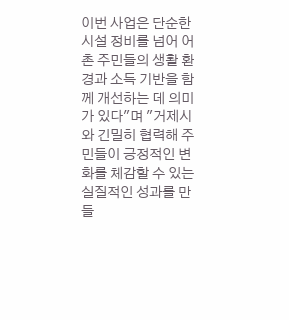이번 사업은 단순한 시설 정비를 넘어 어촌 주민들의 생활 환경과 소득 기반을 함께 개선하는 데 의미가 있다"며 "거제시와 긴밀히 협력해 주민들이 긍정적인 변화를 체감할 수 있는 실질적인 성과를 만들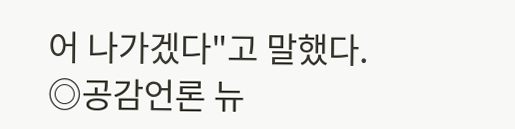어 나가겠다"고 말했다.
◎공감언론 뉴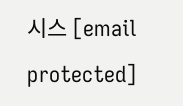시스 [email protected]